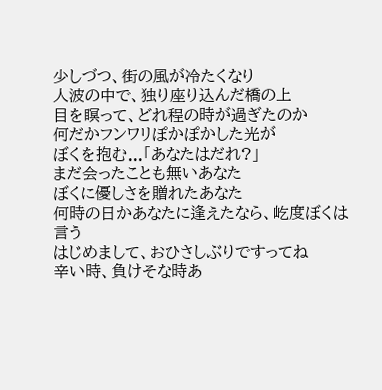少しづつ、街の風が冷たくなり
人波の中で、独り座り込んだ橋の上
目を瞑って、どれ程の時が過ぎたのか
何だかフンワリぽかぽかした光が
ぼくを抱む...「あなたはだれ?」
まだ会ったことも無いあなた
ぼくに優しさを贈れたあなた
何時の日かあなたに逢えたなら、屹度ぼくは言う
はじめまして、おひさしぶりですってね
辛い時、負けそな時あ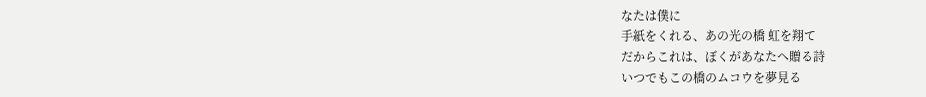なたは僕に
手紙をくれる、あの光の橋 虹を翔て
だからこれは、ぼくがあなたへ贈る詩
いつでもこの橋のムコウを夢見る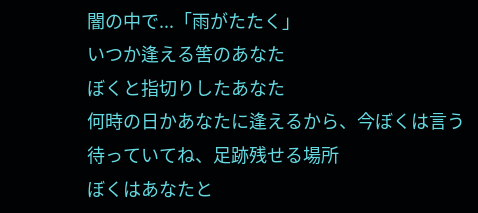闇の中で...「雨がたたく」
いつか逢える筈のあなた
ぼくと指切りしたあなた
何時の日かあなたに逢えるから、今ぼくは言う
待っていてね、足跡残せる場所
ぼくはあなたと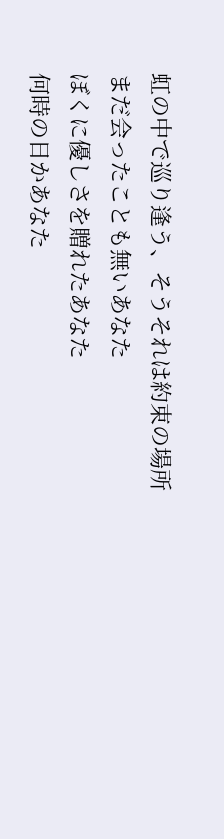虹の中で巡り逢う、そうそれは約束の場所
まだ会ったことも無いあなた
ぼくに優しさを贈れたあなた
何時の日かあなた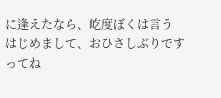に逢えたなら、屹度ぼくは言う
はじめまして、おひさしぶりですってね